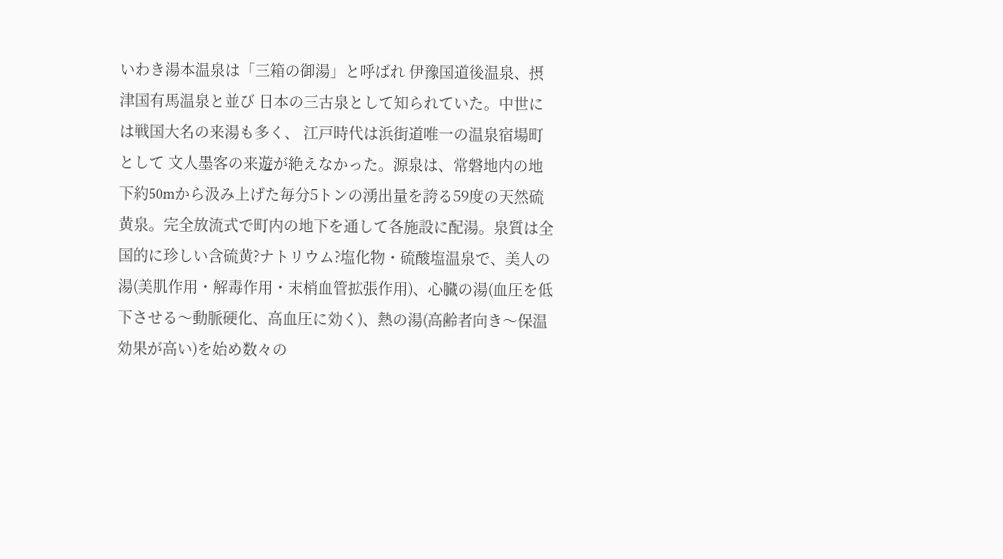いわき湯本温泉は「三箱の御湯」と呼ばれ 伊豫国道後温泉、摂津国有馬温泉と並び 日本の三古泉として知られていた。中世には戦国大名の来湯も多く、 江戸時代は浜街道唯一の温泉宿場町として 文人墨客の来遊が絶えなかった。源泉は、常磐地内の地下約50mから汲み上げた毎分5トンの湧出量を誇る59度の天然硫黄泉。完全放流式で町内の地下を通して各施設に配湯。泉質は全国的に珍しい含硫黄?ナトリウム?塩化物・硫酸塩温泉で、美人の湯(美肌作用・解毒作用・末梢血管拡張作用)、心臓の湯(血圧を低下させる〜動脈硬化、高血圧に効く)、熱の湯(高齢者向き〜保温効果が高い)を始め数々の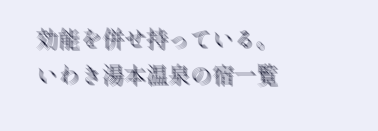効能を併せ持っている。
いわき湯本温泉の宿一覧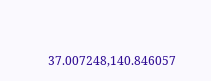37.007248,140.846057